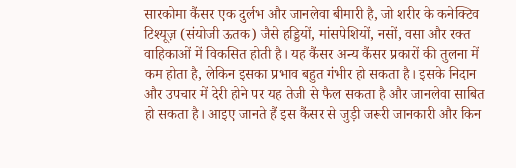सारकोमा कैंसर एक दुर्लभ और जानलेवा बीमारी है, जो शरीर के कनेक्टिव टिश्यूज़ (संयोजी ऊतक) जैसे हड्डियों, मांसपेशियों, नसों, वसा और रक्त वाहिकाओं में विकसित होती है। यह कैंसर अन्य कैंसर प्रकारों की तुलना में कम होता है, लेकिन इसका प्रभाव बहुत गंभीर हो सकता है। इसके निदान और उपचार में देरी होने पर यह तेजी से फैल सकता है और जानलेवा साबित हो सकता है। आइए जानते हैं इस कैंसर से जुड़ी जरूरी जानकारी और किन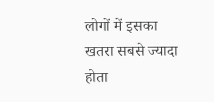लोगों में इसका खतरा सबसे ज्यादा होता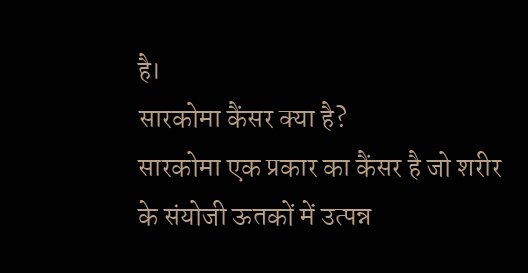है।
सारकोमा कैंसर क्या है?
सारकोमा एक प्रकार का कैंसर है जो शरीर के संयोजी ऊतकों में उत्पन्न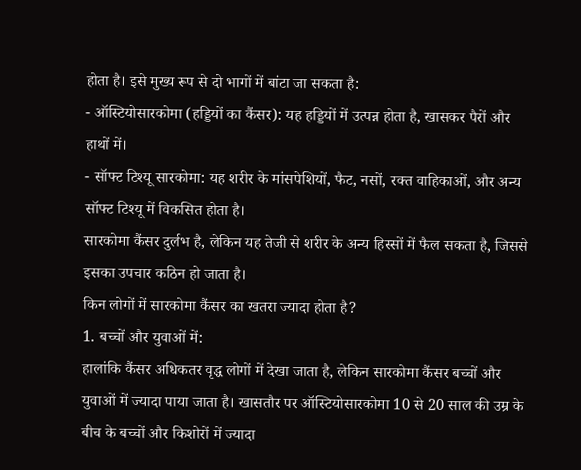होता है। इसे मुख्य रूप से दो भागों में बांटा जा सकता है:
- ऑस्टियोसारकोमा (हड्डियों का कैंसर): यह हड्डियों में उत्पन्न होता है, खासकर पैरों और हाथों में।
- सॉफ्ट टिश्यू सारकोमा: यह शरीर के मांसपेशियों, फैट, नसों, रक्त वाहिकाओं, और अन्य सॉफ्ट टिश्यू में विकसित होता है।
सारकोमा कैंसर दुर्लभ है, लेकिन यह तेजी से शरीर के अन्य हिस्सों में फैल सकता है, जिससे इसका उपचार कठिन हो जाता है।
किन लोगों में सारकोमा कैंसर का खतरा ज्यादा होता है?
1. बच्चों और युवाओं में:
हालांकि कैंसर अधिकतर वृद्ध लोगों में देखा जाता है, लेकिन सारकोमा कैंसर बच्चों और युवाओं में ज्यादा पाया जाता है। खासतौर पर ऑस्टियोसारकोमा 10 से 20 साल की उम्र के बीच के बच्चों और किशोरों में ज्यादा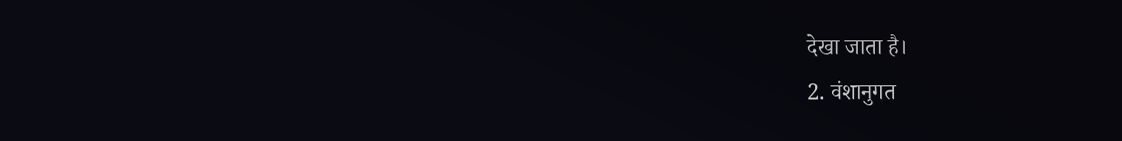देखा जाता है।
2. वंशानुगत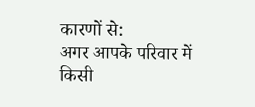कारणों से:
अगर आपके परिवार में किसी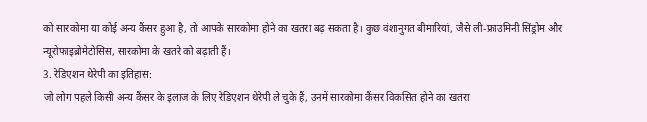को सारकोमा या कोई अन्य कैंसर हुआ है, तो आपके सारकोमा होने का खतरा बढ़ सकता है। कुछ वंशानुगत बीमारियां, जैसे ली-फ्राउमिनी सिंड्रोम और न्यूरोफाइब्रोमेटोसिस, सारकोमा के खतरे को बढ़ाती हैं।
3. रेडिएशन थेरेपी का इतिहास:
जो लोग पहले किसी अन्य कैंसर के इलाज के लिए रेडिएशन थेरेपी ले चुके हैं, उनमें सारकोमा कैंसर विकसित होने का खतरा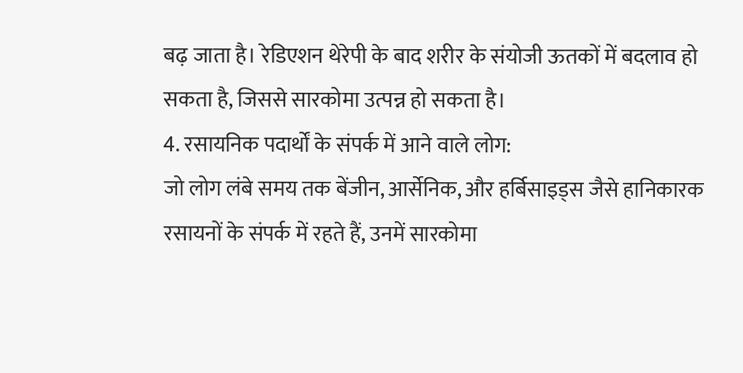बढ़ जाता है। रेडिएशन थेरेपी के बाद शरीर के संयोजी ऊतकों में बदलाव हो सकता है, जिससे सारकोमा उत्पन्न हो सकता है।
4. रसायनिक पदार्थों के संपर्क में आने वाले लोग:
जो लोग लंबे समय तक बेंजीन, आर्सेनिक, और हर्बिसाइड्स जैसे हानिकारक रसायनों के संपर्क में रहते हैं, उनमें सारकोमा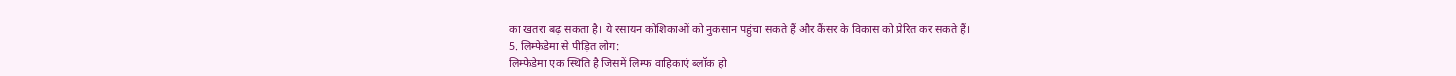का खतरा बढ़ सकता है। ये रसायन कोशिकाओं को नुकसान पहुंचा सकते हैं और कैंसर के विकास को प्रेरित कर सकते हैं।
5. लिम्फेडेमा से पीड़ित लोग:
लिम्फेडेमा एक स्थिति है जिसमें लिम्फ वाहिकाएं ब्लॉक हो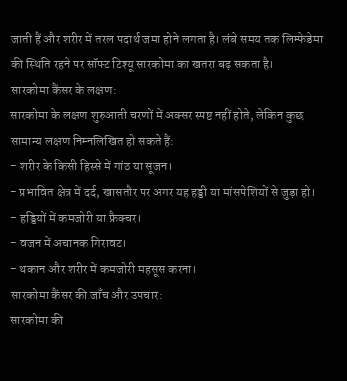जाती हैं और शरीर में तरल पदार्थ जमा होने लगता है। लंबे समय तक लिम्फेडेमा की स्थिति रहने पर सॉफ्ट टिश्यू सारकोमा का खतरा बढ़ सकता है।
सारकोमा कैंसर के लक्षण:
सारकोमा के लक्षण शुरुआती चरणों में अक्सर स्पष्ट नहीं होते, लेकिन कुछ सामान्य लक्षण निम्नलिखित हो सकते हैं:
- शरीर के किसी हिस्से में गांठ या सूजन।
- प्रभावित क्षेत्र में दर्द, खासतौर पर अगर यह हड्डी या मांसपेशियों से जुड़ा हो।
- हड्डियों में कमजोरी या फ्रैक्चर।
- वजन में अचानक गिरावट।
- थकान और शरीर में कमजोरी महसूस करना।
सारकोमा कैंसर की जाँच और उपचार:
सारकोमा की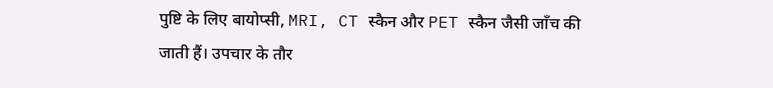पुष्टि के लिए बायोप्सी, MRI, CT स्कैन और PET स्कैन जैसी जाँच की जाती हैं। उपचार के तौर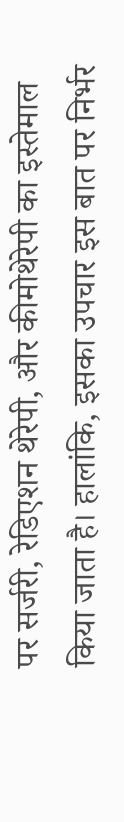पर सर्जरी, रेडिएशन थेरेपी, और कीमोथेरेपी का इस्तेमाल किया जाता है। हालांकि, इसका उपचार इस बात पर निर्भर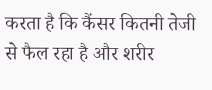करता है कि कैंसर कितनी तेजी से फैल रहा है और शरीर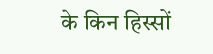के किन हिस्सों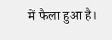में फैला हुआ है।